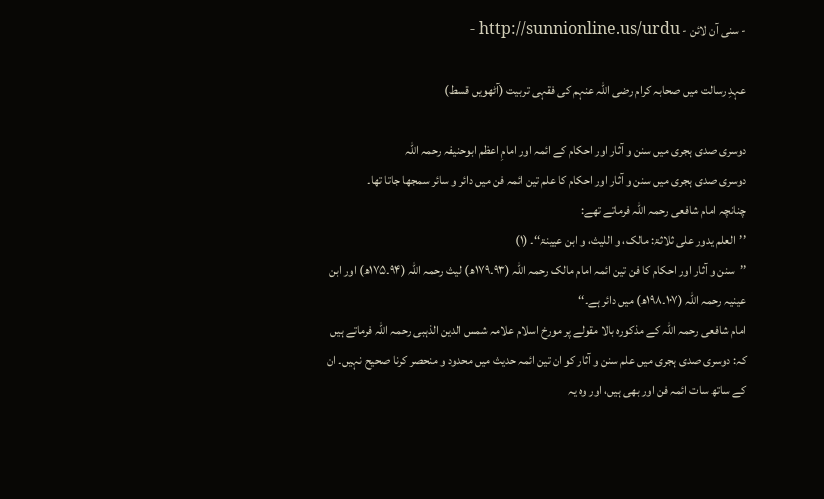- سنی آن لائن - http://sunnionline.us/urdu -

عہدِ رسالت میں صحابہ کرام رضی اللہ عنہم کی فقہی تربیت (آٹھویں قسط)

دوسری صدی ہجری میں سنن و آثار اور احکام کے ائمہ اور امامِ اعظم ابوحنیفہ رحمہ اللہ
دوسری صدی ہجری میں سنن و آثار اور احکام کا علم تین ائمہ فن میں دائر و سائر سمجھا جاتا تھا۔
چنانچہ امام شافعی رحمہ اللہ فرماتے تھے:
’’العلم یدور علی ثلاثۃ: مالک، و اللیث، و ابن عیینۃ‘‘۔ (۱)
’’سنن و آثار اور احکام کا فن تین ائمہ امام مالک رحمہ اللہ (۹۳۔۱۷۹ھ) لیث رحمہ اللہ (۹۴۔۱۷۵ھ) اور ابن عینیہ رحمہ اللہ (۱۰۷۔۱۹۸ھ) میں دائر ہے۔‘‘
امام شافعی رحمہ اللہ کے مذکورہ بالا مقولے پر مورخ اسلام علامہ شمس الدین الذہبی رحمہ اللہ فرماتے ہیں کہ: دوسری صدی ہجری میں علم سنن و آثار کو ان تین ائمہ حدیث میں محدود و منحصر کرنا صحیح نہیں۔ ان کے ساتھ سات ائمہ فن اور بھی ہیں، اور وہ یہ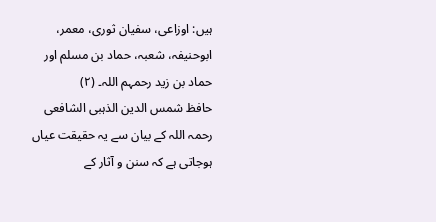ہیں: اوزاعی، سفیان ثوری، معمر، ابوحنیفہ، شعبہ، حماد بن مسلم اور حماد بن زید رحمہم اللہ۔ (۲)
حافظ شمس الدین الذہبی الشافعی رحمہ اللہ کے بیان سے یہ حقیقت عیاں ہوجاتی ہے کہ سنن و آثار کے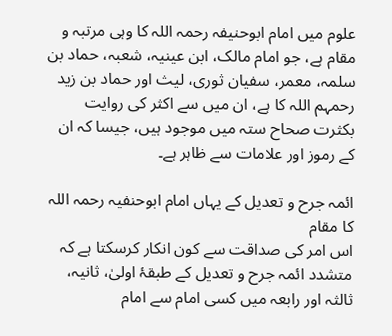علوم میں امام ابوحنیفہ رحمہ اللہ کا وہی مرتبہ و مقام ہے، جو امام مالک، ابن عینیہ، شعبہ، حماد بن سلمہ، معمر، سفیان ثوری، لیث اور حماد بن زید رحمہم اللہ کا ہے، ان میں سے اکثر کی روایت بکثرت صحاح ستہ میں موجود ہیں، جیسا کہ ان کے رموز اور علامات سے ظاہر ہے۔

ائمہ جرح و تعدیل کے یہاں امام ابوحنفیہ رحمہ اللہ کا مقام
اس امر کی صداقت سے کون انکار کرسکتا ہے کہ متشدد ائمہ جرح و تعدیل کے طبقۂ اولیٰ، ثانیہ، ثالثہ اور رابعہ میں کسی امام سے امام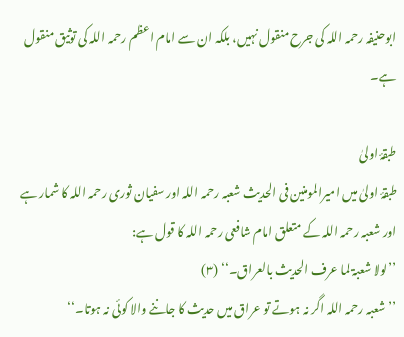ابوحنیفہ رحمہ اللہ کی جرح منقول نہیں، بلکہ ان سے امام اعظم رحمہ اللہ کی توثیق منقول ہے۔

طبقۂ اولیٰ
طبقۂ اولیٰ میں امیرالمومنین فی الحدیث شعبہ رحمہ اللہ اور سفیان ثوری رحمہ اللہ کا شمار ہے اور شعبہ رحمہ اللہ کے متعلق امام شافعی رحمہ اللہ کا قول ہے:
’’لولا شعبۃ لما عرف الحدیث بالعراق۔‘‘ (۳)
’’شعبہ رحمہ اللہ اگر نہ ہوتے تو عراق میں حدیث کا جاننے والا کوئی نہ ہوتا۔‘‘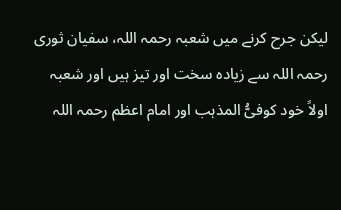لیکن جرح کرنے میں شعبہ رحمہ اللہ، سفیان ثوری رحمہ اللہ سے زیادہ سخت اور تیز ہیں اور شعبہ اولاً خود کوفیُّ المذہب اور امام اعظم رحمہ اللہ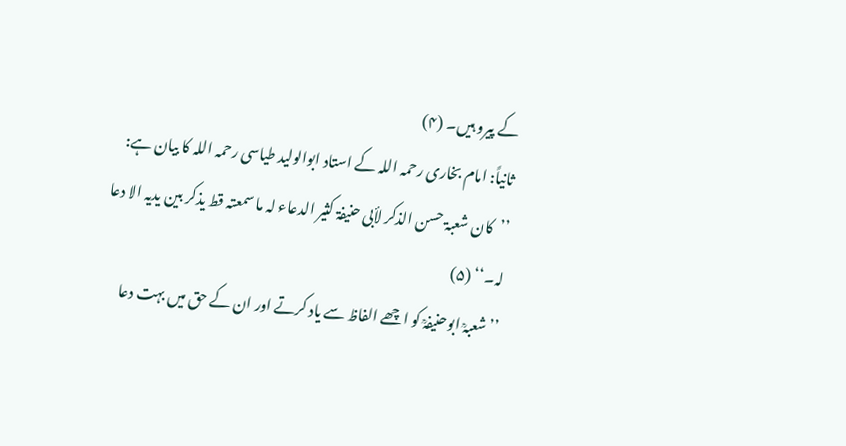کے پیرو ہیں۔ (۴)
ثانیاً: امام بخاری رحمہ اللہ کے استاد ابوالولید طیاسی رحمہ اللہ کا بیان ہے:
’’کان شعبۃ حسن الذکر لأبی حنیفۃ کثیر الدعاء لہ ما سمعتہ قط یذکر بین یدیہ الا دعا لہ۔‘‘ (۵)
’’شعبہؒ ابوحنیفہؒ کو اچھے الفاظ سے یاد کرتے اور ان کے حق میں بہت دعا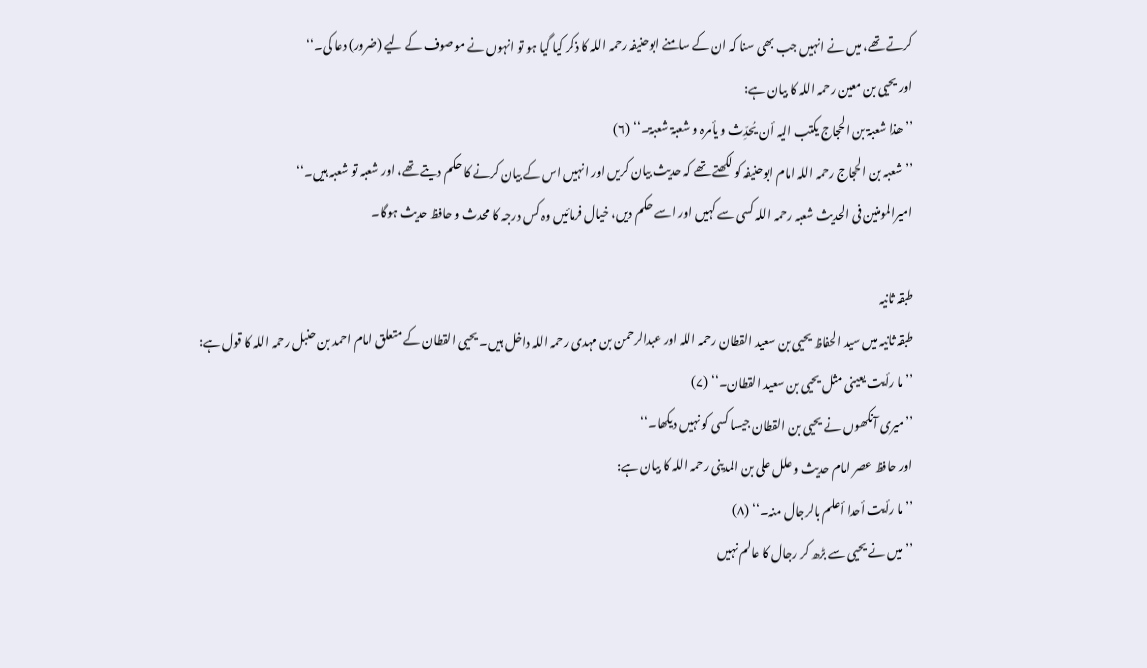کرتے تھے، میں نے انہیں جب بھی سنا کہ ان کے سامنے ابوحنیفہ رحمہ اللہ کا ذکر کیا گیا ہو تو انہوں نے موصوف کے لیے (ضرور) دعا کی۔‘‘
اور یحیی بن معین رحمہ اللہ کا بیان ہے:
’’ھذا شعبۃ بن الحجاج یکتب الیہ أن یُحدِّث و یأمرہ و شعبۃ شعبۃ۔‘‘ (۶)
’’شعبہ بن الحجاج رحمہ اللہ امام ابوحنیفہ کو لکھتے تھے کہ حدیث بیان کریں اور انہیں اس کے بیان کرنے کا حکم دیتے تھے، اور شعبہ تو شعبہ ہیں۔‘‘
امیرالمومنین فی الحدیث شعبہ رحمہ اللہ کسی سے کہیں اور اسے حکم دیں، خیال فرمائیں وہ کس درجہ کا محدث و حافظ حدیث ہوگا۔

طبقہ ثانیہ
طبقہ ثانیہ میں سید الحفاظ یحیی بن سعید القطان رحمہ اللہ اور عبدالرحمن بن مہدی رحمہ اللہ داخل ہیں۔ یحیی القطان کے متعلق امام احمد بن حنبل رحمہ اللہ کا قول ہے:
’’ما رأیت یعینی مثل یحیی بن سعید القطان۔‘‘ (۷)
’’میری آنکھوں نے یحیی بن القطان جیسا کسی کو نہیں دیکھا۔‘‘
اور حافظ عصر امام حدیث و علل علی بن المدینی رحمہ اللہ کا بیان ہے:
’’ما رأیت أحدا أعلم بالرجال منہ۔‘‘ (۸)
’’میں نے یحیی سے بڑھ کر رجال کا عالم نہیں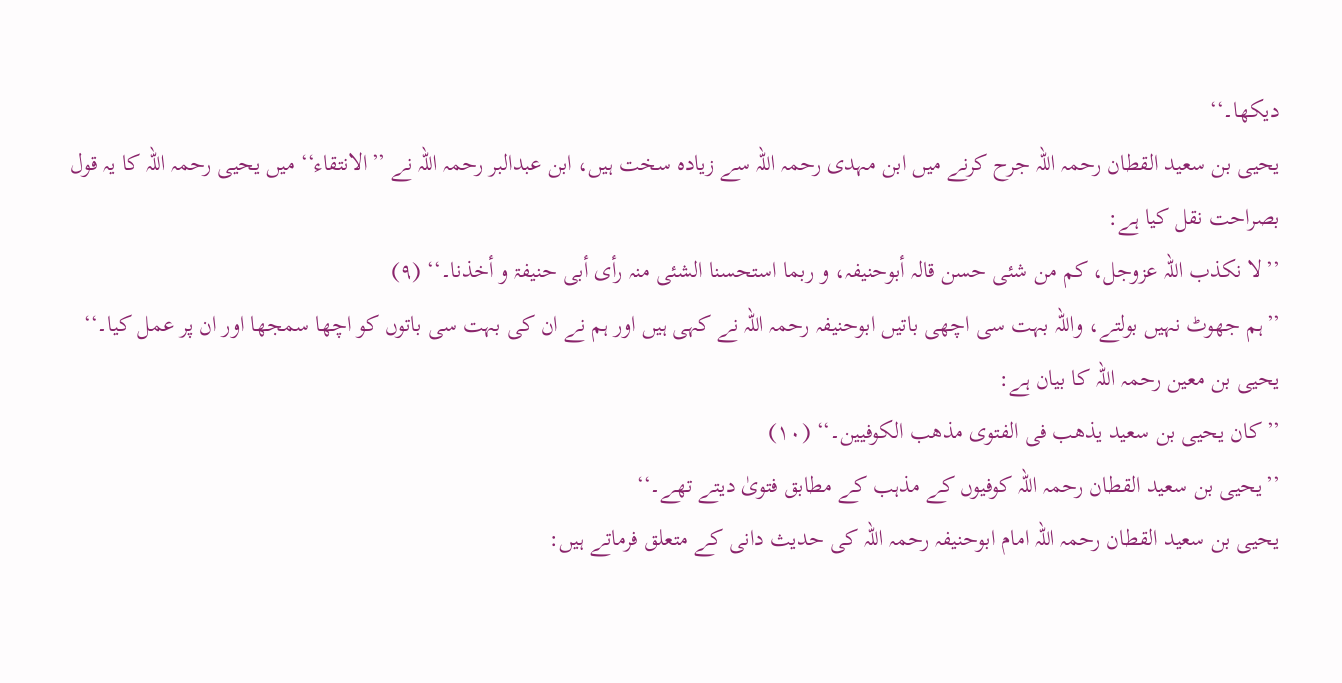دیکھا۔‘‘
یحیی بن سعید القطان رحمہ اللہ جرح کرنے میں ابن مہدی رحمہ اللہ سے زیادہ سخت ہیں، ابن عبدالبر رحمہ اللہ نے ’’الانتقاء‘‘ میں یحیی رحمہ اللہ کا یہ قول بصراحت نقل کیا ہے:
’’لا نکذب اللہ عزوجل، کم من شئی حسن قالہ أبوحنیفہ، و ربما استحسنا الشئی منہ رأی أبی حنیفۃ و أخذنا۔‘‘ (۹)
’’ہم جھوٹ نہیں بولتے، واللہ بہت سی اچھی باتیں ابوحنیفہ رحمہ اللہ نے کہی ہیں اور ہم نے ان کی بہت سی باتوں کو اچھا سمجھا اور ان پر عمل کیا۔‘‘
یحیی بن معین رحمہ اللہ کا بیان ہے:
’’کان یحیی بن سعید یذھب فی الفتوی مذھب الکوفیین۔‘‘ (۱۰)
’’یحیی بن سعید القطان رحمہ اللہ کوفیوں کے مذہب کے مطابق فتویٰ دیتے تھے۔‘‘
یحیی بن سعید القطان رحمہ اللہ امام ابوحنیفہ رحمہ اللہ کی حدیث دانی کے متعلق فرماتے ہیں: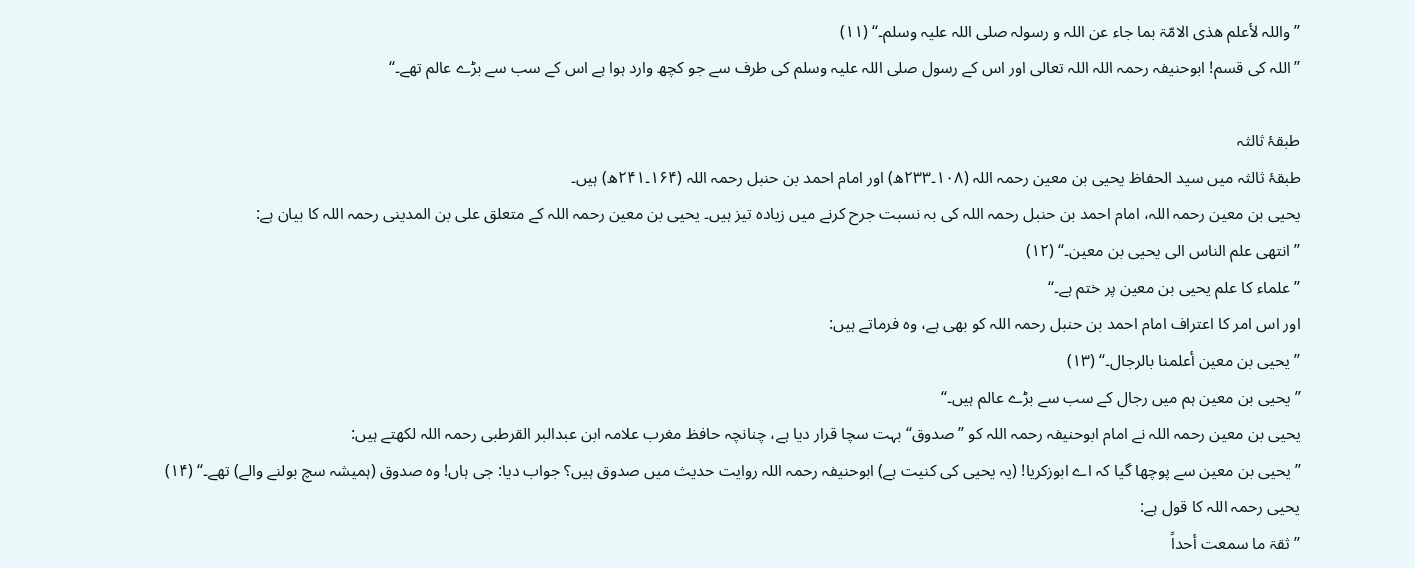’’واللہ لأعلم ھذی الامّۃ بما جاء عن اللہ و رسولہ صلی اللہ علیہ وسلم۔‘‘ (۱۱)
’’اللہ کی قسم! ابوحنیفہ رحمہ اللہ اللہ تعالی اور اس کے رسول صلی اللہ علیہ وسلم کی طرف سے جو کچھ وارد ہوا ہے اس کے سب سے بڑے عالم تھے۔‘‘

طبقۂ ثالثہ
طبقۂ ثالثہ میں سید الحفاظ یحیی بن معین رحمہ اللہ (۱۰۸۔۲۳۳ھ) اور امام احمد بن حنبل رحمہ اللہ (۱۶۴۔۲۴۱ھ) ہیں۔
یحیی بن معین رحمہ اللہ، امام احمد بن حنبل رحمہ اللہ کی بہ نسبت جرح کرنے میں زیادہ تیز ہیں۔ یحیی بن معین رحمہ اللہ کے متعلق علی بن المدینی رحمہ اللہ کا بیان ہے:
’’انتھی علم الناس الی یحیی بن معین۔‘‘ (۱۲)
’’علماء کا علم یحیی بن معین پر ختم ہے۔‘‘
اور اس امر کا اعتراف امام احمد بن حنبل رحمہ اللہ کو بھی ہے، وہ فرماتے ہیں:
’’یحیی بن معین أعلمنا بالرجال۔‘‘ (۱۳)
’’یحیی بن معین ہم میں رجال کے سب سے بڑے عالم ہیں۔‘‘
یحیی بن معین رحمہ اللہ نے امام ابوحنیفہ رحمہ اللہ کو ’’صدوق‘‘ بہت سچا قرار دیا ہے، چنانچہ حافظ مغرب علامہ ابن عبدالبر القرطبی رحمہ اللہ لکھتے ہیں:
’’یحیی بن معین سے پوچھا گیا کہ اے ابوزکریا! (یہ یحیی کی کنیت ہے) ابوحنیفہ رحمہ اللہ روایت حدیث میں صدوق ہیں؟ جواب دیا: جی ہاں! وہ صدوق (ہمیشہ سچ بولنے والے) تھے۔‘‘ (۱۴)
یحیی رحمہ اللہ کا قول ہے:
’’ثقۃ ما سمعت أحداً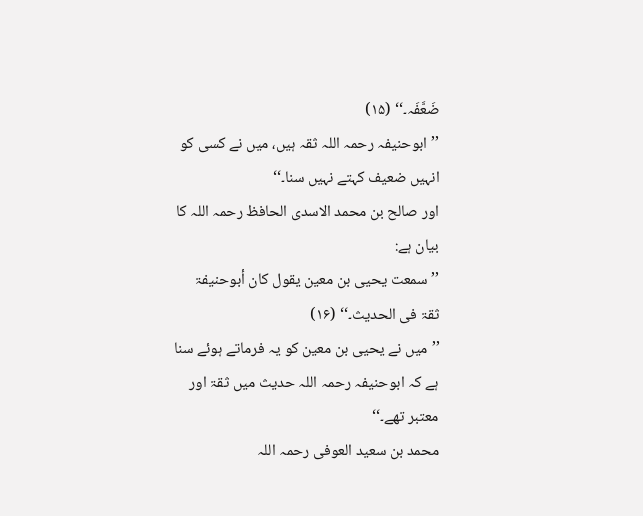ضَعَّفَہ۔‘‘ (۱۵)
’’ابوحنیفہ رحمہ اللہ ثقہ ہیں، میں نے کسی کو انہیں ضعیف کہتے نہیں سنا۔‘‘
اور صالح بن محمد الاسدی الحافظ رحمہ اللہ کا بیان ہے:
’’سمعت یحیی بن معین یقول کان أبوحنیفۃ ثقۃ فی الحدیث۔‘‘ (۱۶)
’’میں نے یحیی بن معین کو یہ فرماتے ہوئے سنا ہے کہ ابوحنیفہ رحمہ اللہ حدیث میں ثقۃ اور معتبر تھے۔‘‘
محمد بن سعید العوفی رحمہ اللہ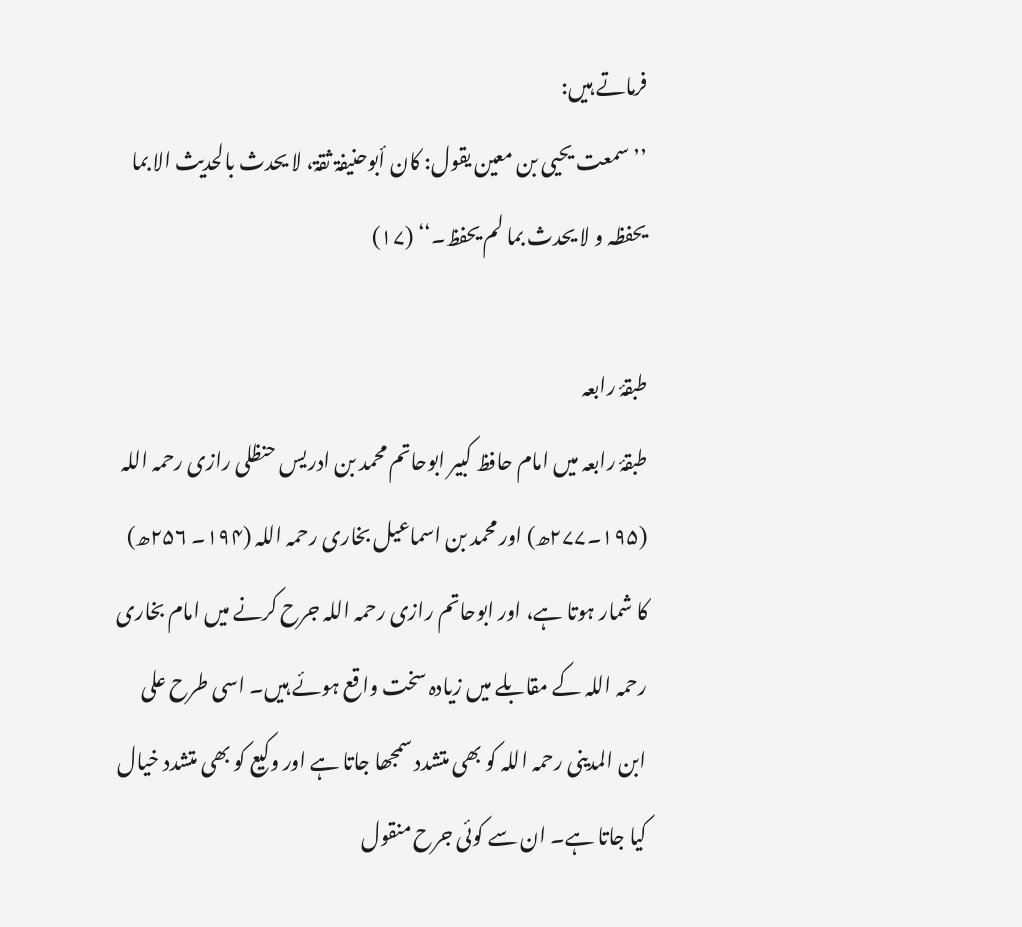فرماتے ہیں:
’’سمعت یحیی بن معین یقول: کان أبوحنیفۃ ثقۃ، لا یحدث بالحدیث الا بما یحفظہ و لا یحدث بما لم یحفظ۔‘‘ (۱۷)

طبقۂ رابعہ
طبقۂ رابعہ میں امام حافظ کبیر ابوحاتم محمد بن ادریس حنظلی رازی رحمہ اللہ (۱۹۵۔۲۷۷ھ) اور محمد بن اسماعیل بخاری رحمہ اللہ (۱۹۴۔ ۲۵۶ھ) کا شمار ہوتا ہے، اور ابوحاتم رازی رحمہ اللہ جرح کرنے میں امام بخاری رحمہ اللہ کے مقابلے میں زیادہ سخت واقع ہوئے ہیں۔ اسی طرح علی ابن المدینی رحمہ اللہ کو بھی متشدد سمجھا جاتا ہے اور وکیع کو بھی متشدد خیال کیا جاتا ہے۔ ان سے کوئی جرح منقول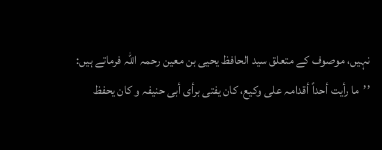نہیں، موصوف کے متعلق سید الحافظ یحیی بن معین رحمہ اللہ فرماتے ہیں:
’’ما رأیت أحداً أقدامہ علی وکیع، کان یفتی برأی أبی حنیفہ و کان یحفظ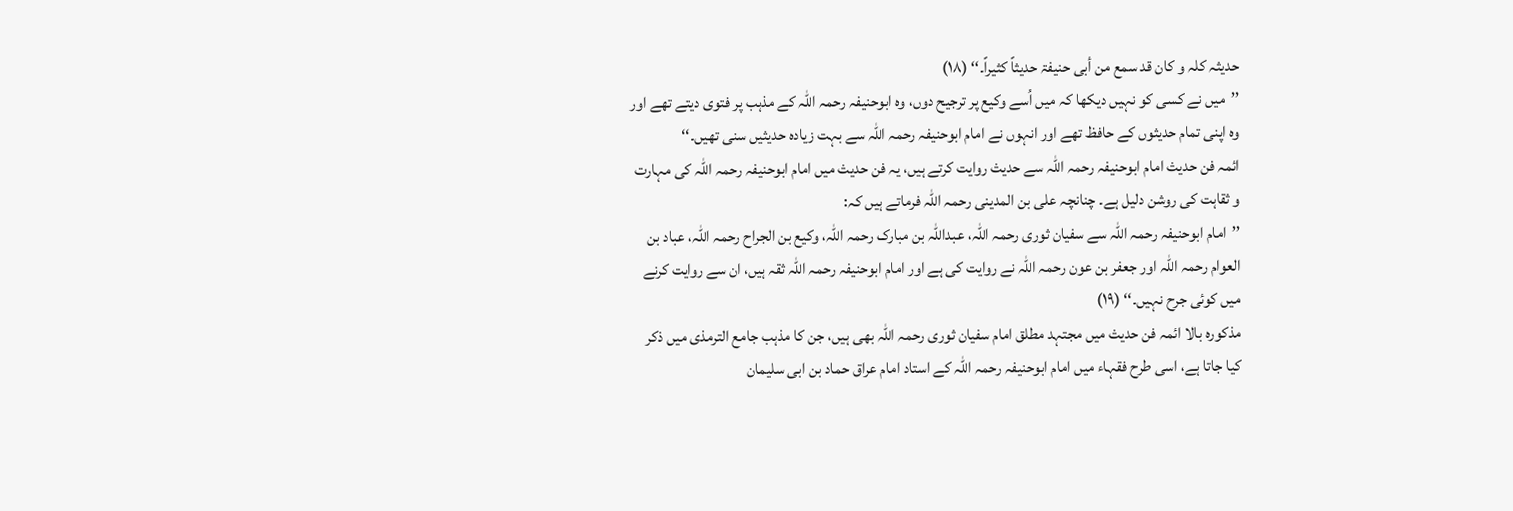حدیثہ کلہ و کان قد سمع من أبی حنیفۃ حدیثاً کثیراً۔‘‘ (۱۸)
’’میں نے کسی کو نہیں دیکھا کہ میں اُسے وکیع پر ترجیح دوں، وہ ابوحنیفہ رحمہ اللہ کے مذہب پر فتوی دیتے تھے اور وہ اپنی تمام حدیثوں کے حافظ تھے اور انہوں نے امام ابوحنیفہ رحمہ اللہ سے بہت زیادہ حدیثیں سنی تھیں۔‘‘
ائمہ فن حدیث امام ابوحنیفہ رحمہ اللہ سے حدیث روایت کرتے ہیں، یہ فن حدیث میں امام ابوحنیفہ رحمہ اللہ کی مہارت و ثقاہت کی روشن دلیل ہے۔ چنانچہ علی بن المدینی رحمہ اللہ فرماتے ہیں کہ:
’’امام ابوحنیفہ رحمہ اللہ سے سفیان ثوری رحمہ اللہ، عبداللہ بن مبارک رحمہ اللہ، وکیع بن الجراح رحمہ اللہ، عباد بن العوام رحمہ اللہ اور جعفر بن عون رحمہ اللہ نے روایت کی ہے اور امام ابوحنیفہ رحمہ اللہ ثقہ ہیں، ان سے روایت کرنے میں کوئی جرح نہیں۔‘‘ (۱۹)
مذکورہ بالا ائمہ فن حدیث میں مجتہد مطلق امام سفیان ثوری رحمہ اللہ بھی ہیں، جن کا مذہب جامع الترمذی میں ذکر کیا جاتا ہے، اسی طرح فقہاء میں امام ابوحنیفہ رحمہ اللہ کے استاد امام عراق حماد بن ابی سلیمان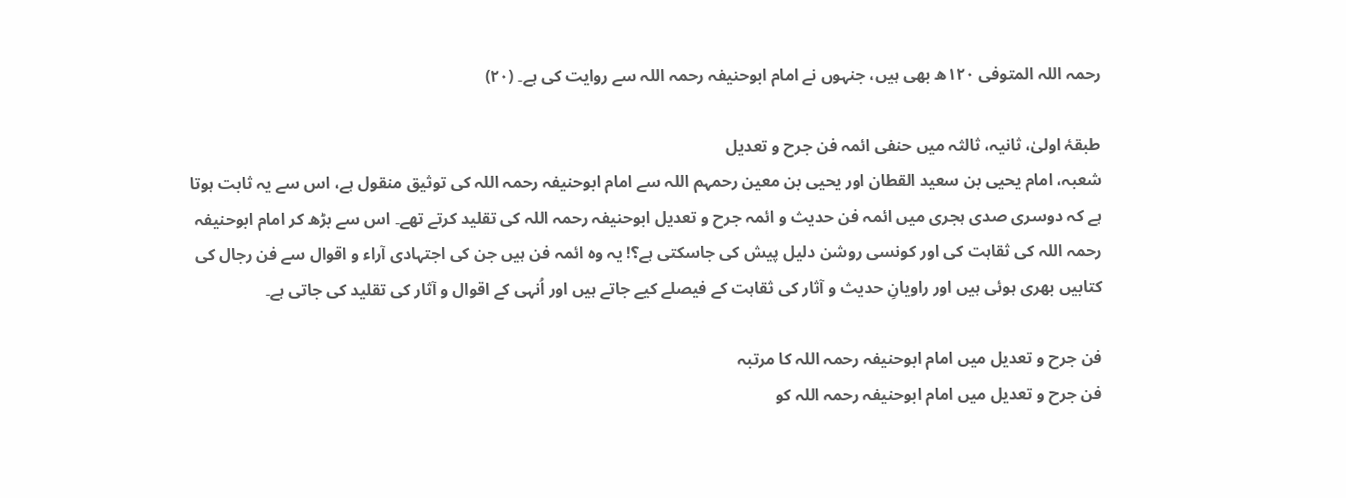رحمہ اللہ المتوفی ۱۲۰ھ بھی ہیں، جنہوں نے امام ابوحنیفہ رحمہ اللہ سے روایت کی ہے۔ (۲۰)

طبقۂ اولیٰ، ثانیہ، ثالثہ میں حنفی ائمہ فن جرح و تعدیل
شعبہ، امام یحیی بن سعید القطان اور یحیی بن معین رحمہم اللہ سے امام ابوحنیفہ رحمہ اللہ کی توثیق منقول ہے، اس سے یہ ثابت ہوتا ہے کہ دوسری صدی ہجری میں ائمہ فن حدیث و ائمہ جرح و تعدیل ابوحنیفہ رحمہ اللہ کی تقلید کرتے تھے۔ اس سے بڑھ کر امام ابوحنیفہ رحمہ اللہ کی ثقاہت کی اور کونسی روشن دلیل پیش کی جاسکتی ہے؟! یہ وہ ائمہ فن ہیں جن کی اجتہادی آراء و اقوال سے فن رجال کی کتابیں بھری ہوئی ہیں اور راویانِ حدیث و آثار کی ثقاہت کے فیصلے کیے جاتے ہیں اور اُنہی کے اقوال و آثار کی تقلید کی جاتی ہے۔

فن جرح و تعدیل میں امام ابوحنیفہ رحمہ اللہ کا مرتبہ
فن جرح و تعدیل میں امام ابوحنیفہ رحمہ اللہ کو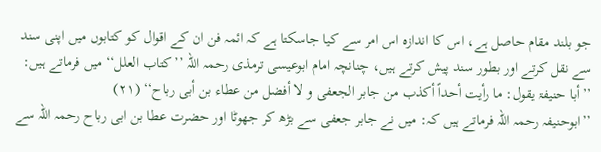جو بلند مقام حاصل ہے، اس کا اندازہ اس امر سے کیا جاسکتا ہے کہ ائمہ فن ان کے اقوال کو کتابوں میں اپنی سند سے نقل کرتے اور بطور سند پیش کرتے ہیں، چنانچہ امام ابوعیسی ترمذی رحمہ اللہ ’’کتاب العلل‘‘ میں فرماتے ہیں:
’’أبا حنیفۃ یقول: ما رأیت أحداً أکذب من جابر الجعفی و لا أفضل من عطاء بن أبی رباح‘‘ (۲۱)
’’ابوحنیفہ رحمہ اللہ فرماتے ہیں کہ: میں نے جابر جعفی سے بڑھ کر جھوٹا اور حضرت عطا بن ابی رباح رحمہ اللہ سے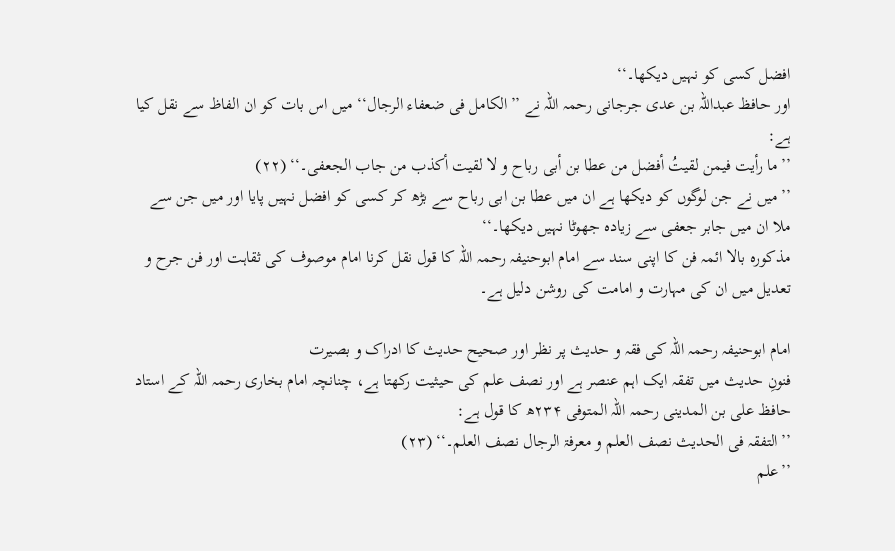افضل کسی کو نہیں دیکھا۔‘‘
اور حافظ عبداللہ بن عدی جرجانی رحمہ اللہ نے ’’الکامل فی ضعفاء الرجال‘‘ میں اس بات کو ان الفاظ سے نقل کیا ہے:
’’ما رأیت فیمن لقیتُ أفضل من عطا بن أبی رباح و لا لقیت أکذب من جاب الجعفی۔‘‘ (۲۲)
’’میں نے جن لوگوں کو دیکھا ہے ان میں عطا بن ابی رباح سے بڑھ کر کسی کو افضل نہیں پایا اور میں جن سے ملا ان میں جابر جعفی سے زیادہ جھوٹا نہیں دیکھا۔‘‘
مذکورہ بالا ائمہ فن کا اپنی سند سے امام ابوحنیفہ رحمہ اللہ کا قول نقل کرنا امام موصوف کی ثقاہت اور فن جرح و تعدیل میں ان کی مہارت و امامت کی روشن دلیل ہے۔

امام ابوحنیفہ رحمہ اللہ کی فقہ و حدیث پر نظر اور صحیح حدیث کا ادراک و بصیرت
فنونِ حدیث میں تفقہ ایک اہم عنصر ہے اور نصف علم کی حیثیت رکھتا ہے، چنانچہ امام بخاری رحمہ اللہ کے استاد حافظ علی بن المدینی رحمہ اللہ المتوفی ۲۳۴ھ کا قول ہے:
’’التفقہ فی الحدیث نصف العلم و معرفۃ الرجال نصف العلم۔‘‘ (۲۳)
’’علم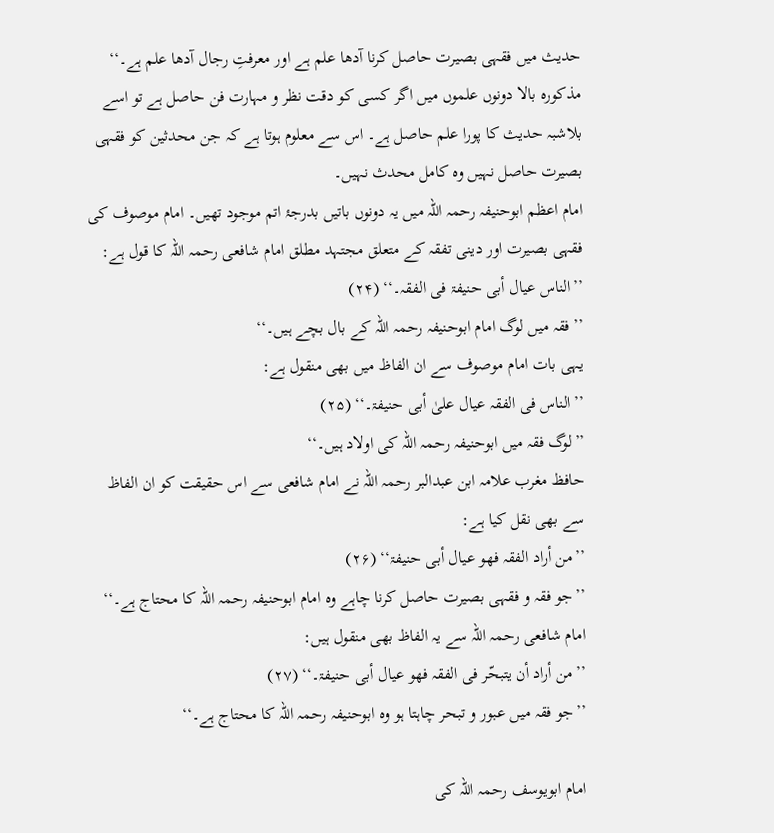حدیث میں فقہی بصیرت حاصل کرنا آدھا علم ہے اور معرفتِ رجال آدھا علم ہے۔‘‘
مذکورہ بالا دونوں علموں میں اگر کسی کو دقت نظر و مہارت فن حاصل ہے تو اسے بلاشبہ حدیث کا پورا علم حاصل ہے۔ اس سے معلوم ہوتا ہے کہ جن محدثین کو فقہی بصیرت حاصل نہیں وہ کامل محدث نہیں۔
امام اعظم ابوحنیفہ رحمہ اللہ میں یہ دونوں باتیں بدرجۂ اتم موجود تھیں۔ امام موصوف کی فقہی بصیرت اور دینی تفقہ کے متعلق مجتہد مطلق امام شافعی رحمہ اللہ کا قول ہے:
’’الناس عیال أبی حنیفۃ فی الفقہ۔‘‘ (۲۴)
’’فقہ میں لوگ امام ابوحنیفہ رحمہ اللہ کے بال بچے ہیں۔‘‘
یہی بات امام موصوف سے ان الفاظ میں بھی منقول ہے:
’’الناس فی الفقہ عیال علیٰ أبی حنیفۃ۔‘‘ (۲۵)
’’لوگ فقہ میں ابوحنیفہ رحمہ اللہ کی اولاد ہیں۔‘‘
حافظ مغرب علامہ ابن عبدالبر رحمہ اللہ نے امام شافعی سے اس حقیقت کو ان الفاظ سے بھی نقل کیا ہے:
’’من أراد الفقہ فھو عیال أبی حنیفۃ‘‘ (۲۶)
’’جو فقہ و فقہی بصیرت حاصل کرنا چاہے وہ امام ابوحنیفہ رحمہ اللہ کا محتاج ہے۔‘‘
امام شافعی رحمہ اللہ سے یہ الفاظ بھی منقول ہیں:
’’من أراد أن یتبحّر فی الفقہ فھو عیال أبی حنیفۃ۔‘‘ (۲۷)
’’جو فقہ میں عبور و تبحر چاہتا ہو وہ ابوحنیفہ رحمہ اللہ کا محتاج ہے۔‘‘

امام ابویوسف رحمہ اللہ کی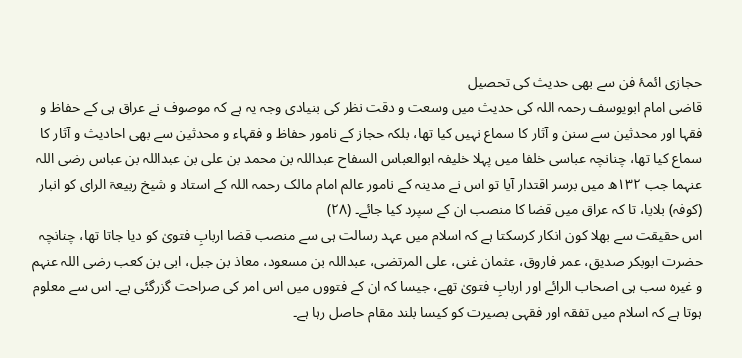حجازی ائمۂ فن سے بھی حدیث کی تحصیل
قاضی امام ابویوسف رحمہ اللہ کی حدیث میں وسعت و دقت نظر کی بنیادی وجہ یہ ہے کہ موصوف نے عراق ہی کے حفاظ و فقہا اور محدثین سے سنن و آثار کا سماع نہیں کیا تھا، بلکہ حجاز کے نامور حفاظ و فقہاء و محدثین سے بھی احادیث و آثار کا سماع کیا تھا، چنانچہ عباسی خلفا میں پہلا خلیفہ ابوالعباس السفاح عبداللہ بن محمد بن علی بن عبداللہ بن عباس رضی اللہ عنہما جب ۱۳۲ھ میں برسر اقتدار آیا تو اس نے مدینہ کے نامور عالم امام مالک رحمہ اللہ کے استاد و شیخ ربیعۃ الرای کو انبار (کوفہ) بلایا، تا کہ عراق میں قضا کا منصب ان کے سپرد کیا جائے۔ (۲۸)
اس حقیقت سے بھلا کون انکار کرسکتا ہے کہ اسلام میں عہد رسالت ہی سے منصب قضا اربابِ فتویٰ کو دیا جاتا تھا، چنانچہ حضرت ابوبکر صدیق، عمر فاروق، عثمان غنی، علی المرتضی، عبداللہ بن مسعود، معاذ بن جبل، ابی بن کعب رضی اللہ عنہم و غیرہ سب ہی اصحاب الرائے اور اربابِ فتویٰ تھے، جیسا کہ ان کے فتووں میں اس امر کی صراحت گزرگئی ہے۔ اس سے معلوم ہوتا ہے کہ اسلام میں تفقہ اور فقہی بصیرت کو کیسا بلند مقام حاصل رہا ہے۔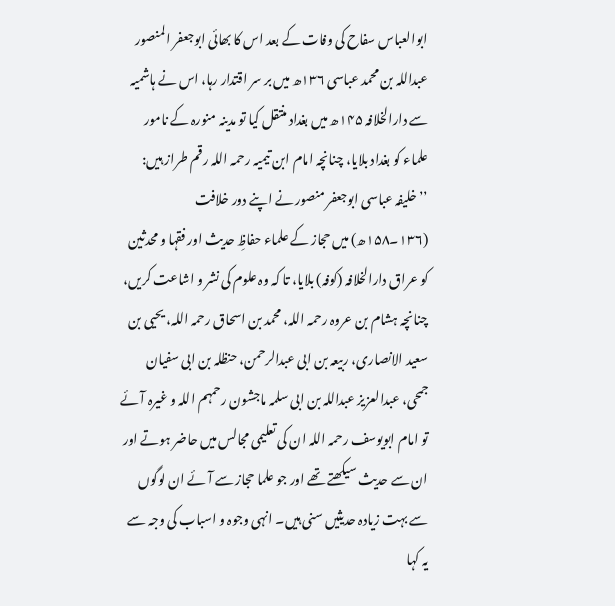ابوالعباس سفاح کی وفات کے بعد اس کا بھائی ابوجعفر المنصور عبداللہ بن محمد عباسی ۱۳۶ھ میں بر سر اقتدار رہا، اس نے ہاشمیہ سے دارالخلافہ ۱۴۵ھ میں بغداد منتقل کیا تو مدینہ منورہ کے نامور علماء کو بغداد بلایا، چنانچہ امام ابن تیمیہ رحمہ اللہ رقم طراز ہیں:
’’خلیفہ عباسی ابوجعفر منصور نے اپنے دور خلافت (۱۳۶۔۱۵۸ھ) میں حجاز کے علماء حفاظِ حدیث اور فقہا و محدثین کو عراق دارالخلافہ (کوفہ) بلایا، تا کہ وہ علوم کی نشر و اشاعت کریں، چنانچہ ہشام بن عروہ رحمہ اللہ، محمد بن اسحاق رحمہ اللہ، یحیی بن سعید الانصاری، ربیعہ بن ابی عبدالرحمن، حنظلہ بن ابی سفیان جمحی، عبدالعزیز عبداللہ بن ابی سلمہ ماجشون رحمہم اللہ و غیرہ آئے تو امام ابویوسف رحمہ اللہ ان کی تعلیمی مجالس میں حاضر ہوتے اور ان سے حدیث سیکھتے تھے اور جو علما حجاز سے آئے ان لوگوں سے بہت زیادہ حدیثیں سنی ہیں۔ انہی وجوہ و اسباب کی وجہ سے یہ کہا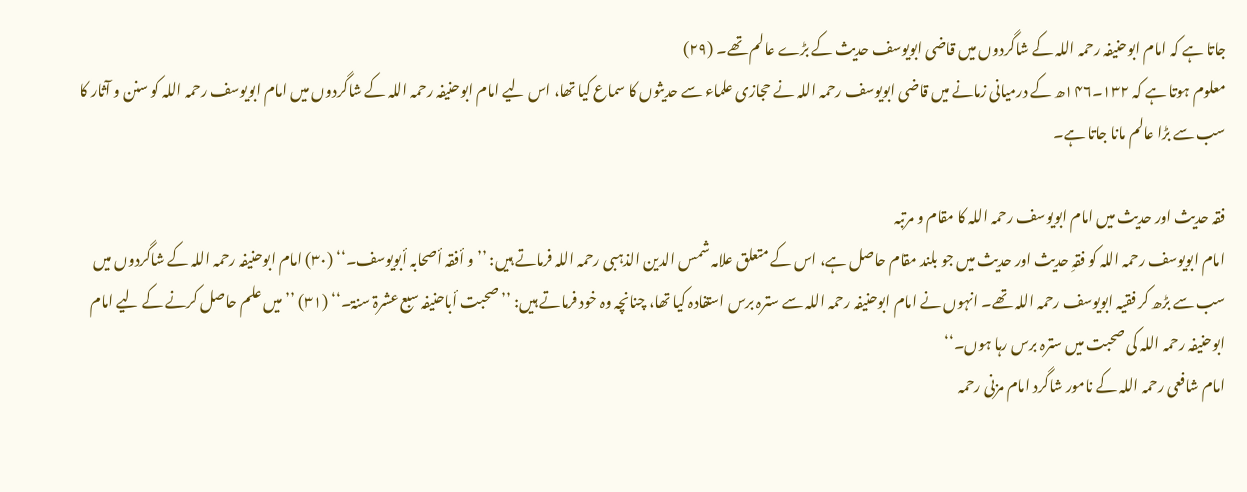جاتا ہے کہ امام ابوحنیفہ رحمہ اللہ کے شاگردوں میں قاضی ابویوسف حدیث کے بڑے عالم تھے۔ (۲۹)
معلوم ہوتا ہے کہ ۱۳۲۔۱۴۶ھ کے درمیانی زمانے میں قاضی ابویوسف رحمہ اللہ نے حجازی علماء سے حدیثوں کا سماع کیا تھا، اس لیے امام ابوحنیفہ رحمہ اللہ کے شاگردوں میں امام ابویوسف رحمہ اللہ کو سنن و آثار کا سب سے بڑا عالم مانا جاتا ہے۔

فقہ حدیث اور حدیث میں امام ابویوسف رحمہ اللہ کا مقام و مرتبہ
امام ابویوسف رحمہ اللہ کو فقہِ حدیث اور حدیث میں جو بلند مقام حاصل ہے، اس کے متعلق علامہ شمس الدین الذہبی رحمہ اللہ فرماتے ہیں: ’’و أفقہ أصحابہ أبویوسف۔‘‘ (۳۰) امام ابوحنیفہ رحمہ اللہ کے شاگردوں میں سب سے بڑھ کر فقیہ ابویوسف رحمہ اللہ تھے۔ انہوں نے امام ابوحنیفہ رحمہ اللہ سے سترہ برس استفادہ کیا تھا، چنانچہ وہ خود فرماتے ہیں: ’’صحبت أباحنیفہ سبع عشرۃ سنۃ۔‘‘ (۳۱) ’’میں علم حاصل کرنے کے لیے امام ابوحنیفہ رحمہ اللہ کی صحبت میں سترہ برس رہا ہوں۔‘‘
امام شافعی رحمہ اللہ کے نامور شاگرد امام مزنی رحمہ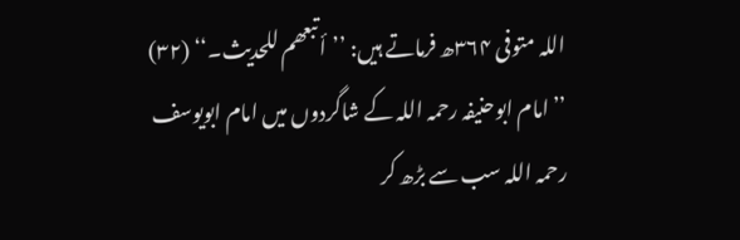اللہ متوفی ۳۶۴ھ فرماتے ہیں: ’’أتبعھم للحدیث۔‘‘ (۳۲) ’’امام ابوحنیفہ رحمہ اللہ کے شاگردوں میں امام ابویوسف رحمہ اللہ سب سے بڑھ کر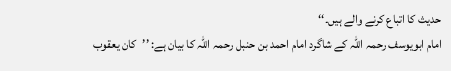حدیث کا اتباع کرنے والے ہیں۔‘‘
امام ابویوسف رحمہ اللہ کے شاگرد امام احمد بن حنبل رحمہ اللہ کا بیان ہے: ’’کان یعقوب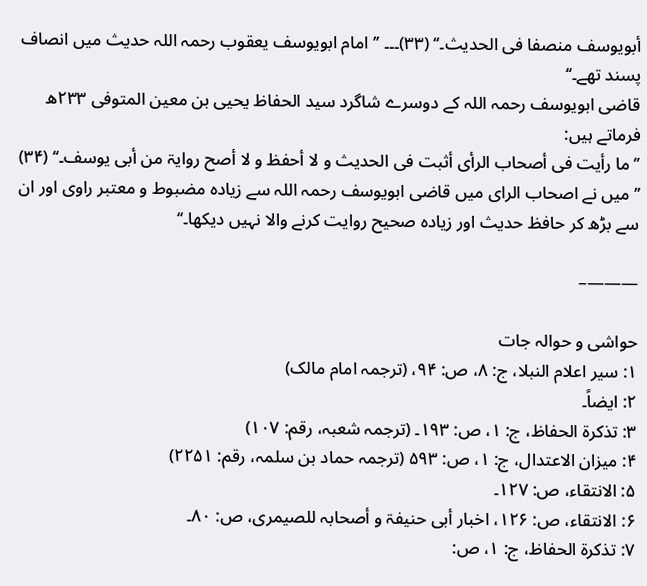أبویوسف منصفا فی الحدیث۔‘‘ (۳۳)۔۔۔ ’’امام ابویوسف یعقوب رحمہ اللہ حدیث میں انصاف پسند تھے۔‘‘
قاضی ابویوسف رحمہ اللہ کے دوسرے شاگرد سید الحفاظ یحیی بن معین المتوفی ۲۳۳ھ فرماتے ہیں:
’’ما رأیت فی أصحاب الرأی أثبت فی الحدیث و لا أحفظ و لا أصح روایۃ من أبی یوسف۔‘‘ (۳۴)
’’میں نے اصحاب الرای میں قاضی ابویوسف رحمہ اللہ سے زیادہ مضبوط و معتبر راوی اور ان سے بڑھ کر حافظ حدیث اور زیادہ صحیح روایت کرنے والا نہیں دیکھا۔‘‘

———–

حواشی و حوالہ جات
۱: سیر اعلام النبلا، ج: ۸، ص: ۹۴، (ترجمہ امام مالک)
۲: ایضاً۔
۳: تذکرۃ الحفاظ، ج: ۱، ص: ۱۹۳۔ (ترجمہ شعبہ، رقم: ۱۰۷)
۴: میزان الاعتدال، ج: ۱، ص: ۵۹۳ (ترجمہ حماد بن سلمہ، رقم: ۲۲۵۱)
۵: الانتقاء، ص: ۱۲۷۔
۶: الانتقاء، ص: ۱۲۶، اخبار أبی حنیفۃ و أصحابہ للصیمری، ص: ۸۰۔
۷: تذکرۃ الحفاظ، ج: ۱، ص: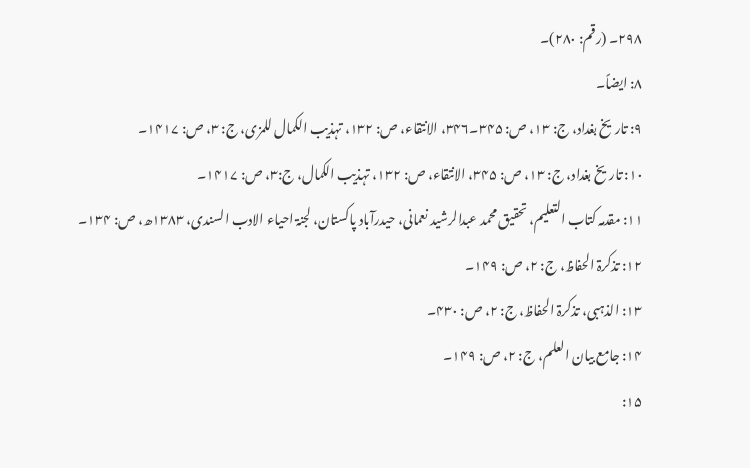۲۹۸۔ (رقم: ۲۸۰)۔
۸: ایضاً۔
۹: تاریخ بغداد، ج: ۱۳، ص: ۳۴۵۔۳۴۶، الانتقاء، ص: ۱۳۲، تہذیب الکمال للمزی، ج: ۳، ص: ۱۴۱۷۔
۱۰: تاریخ بغداد، ج: ۱۳، ص: ۳۴۵، الانتقاء، ص: ۱۳۲، تہذیب الکمال، ج:۳، ص: ۱۴۱۷۔
۱۱: مقدمہ کتاب التعلیم، تحقیق محمد عبدالرشید نعمانی، حیدرآباد پاکستان، لجنۃ احیاء الادب السندی، ۱۳۸۳ھ، ص: ۱۳۴۔
۱۲: تذکرۃ الحفاظ، ج: ۲، ص: ۱۴۹۔
۱۳: الذہبی، تذکرۃ الحفاظ، ج: ۲، ص: ۴۳۰۔
۱۴: جامع بیان العلم، ج: ۲، ص: ۱۴۹۔
۱۵: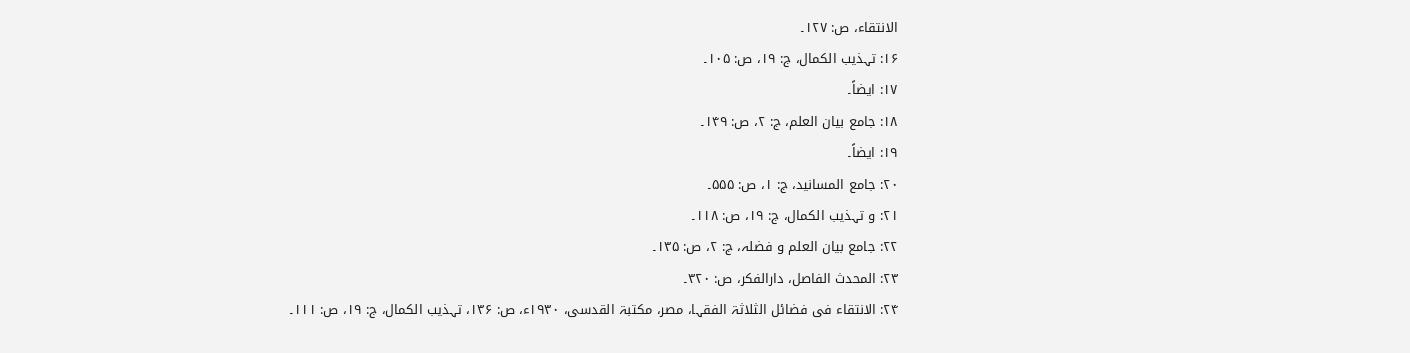الانتقاء، ص: ۱۲۷۔
۱۶: تہذیب الکمال، ج: ۱۹، ص: ۱۰۵۔
۱۷: ایضاً۔
۱۸: جامع بیان العلم، ج: ۲، ص: ۱۴۹۔
۱۹: ایضاً۔
۲۰: جامع المسانید، ج: ۱، ص: ۵۵۵۔
۲۱: و تہذیب الکمال، ج: ۱۹، ص: ۱۱۸۔
۲۲: جامع بیان العلم و فضلہ، ج: ۲، ص: ۱۳۵۔
۲۳: المحدث الفاصل، دارالفکر، ص: ۳۲۰۔
۲۴: الانتقاء فی فضائل الثلاثۃ الفقہا، مصر، مکتبۃ القدسی، ۱۹۳۰ء، ص: ۱۳۶، تہذیب الکمال، ج: ۱۹، ص: ۱۱۱۔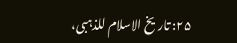۲۵: تاریخ الاسلام للذہبی،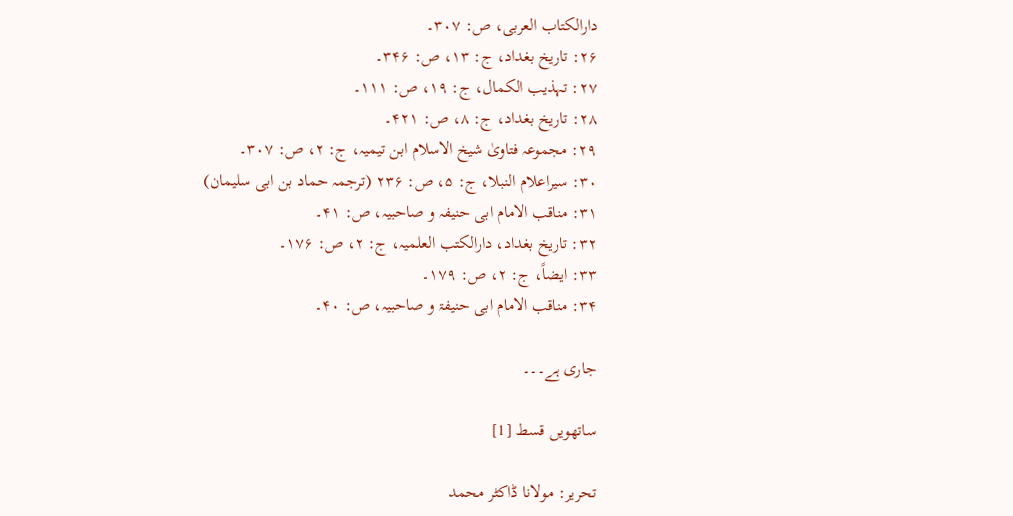دارالکتاب العربی، ص: ۳۰۷۔
۲۶: تاریخ بغداد، ج: ۱۳، ص: ۳۴۶۔
۲۷: تہذیب الکمال، ج: ۱۹، ص: ۱۱۱۔
۲۸: تاریخ بغداد، ج: ۸، ص: ۴۲۱۔
۲۹: مجموعہ فتاویٰ شیخ الاسلام ابن تیمیہ، ج: ۲، ص: ۳۰۷۔
۳۰: سیراعلام النبلا، ج: ۵، ص: ۲۳۶ (ترجمہ حماد بن ابی سلیمان)
۳۱: مناقب الامام ابی حنیفہ و صاحبیہ، ص: ۴۱۔
۳۲: تاریخ بغداد، دارالکتب العلمیہ، ج: ۲، ص: ۱۷۶۔
۳۳: ایضاً، ج: ۲، ص: ۱۷۹۔
۳۴: مناقب الامام ابی حنیفۃ و صاحبیہ، ص: ۴۰۔

جاری ہے۔۔۔

ساتھویں قسط [1]

تحریر: مولانا ڈاکٹر محمد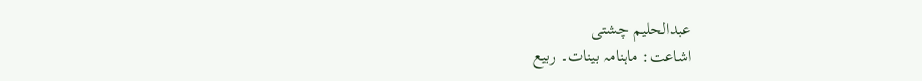عبدالحلیم چشتی
اشاعت: ماہنامہ بینات۔ ربیع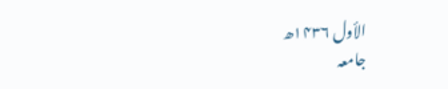الأول ۱۴۳۶ھ
جامعہ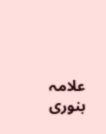علامہ بنوری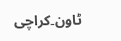ٹاون۔کراچی